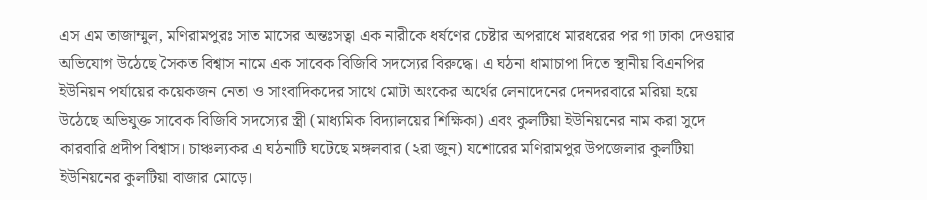এস এম তাজাম্মুল, মণিরামপুরঃ সাত মাসের অন্তঃসত্বা এক নারীকে ধর্ষণের চেষ্টার অপরাধে মারধরের পর গা ঢাকা দেওয়ার অভিযোগ উঠেছে সৈকত বিশ্বাস নামে এক সাবেক বিজিবি সদস্যের বিরুদ্ধে। এ ঘঠনা ধামাচাপা দিতে স্থানীয় বিএনপির ইউনিয়ন পর্যায়ের কয়েকজন নেতা ও সাংবাদিকদের সাথে মোটা অংকের অর্থের লেনাদেনের দেনদরবারে মরিয়া হয়ে উঠেছে অভিযুক্ত সাবেক বিজিবি সদস্যের স্ত্রী (মাধ্যমিক বিদ্যালয়ের শিক্ষিকা) এবং কুলটিয়া ইউনিয়নের নাম করা সুদে কারবারি প্রদীপ বিশ্বাস। চাঞ্চল্যকর এ ঘঠনাটি ঘটেছে মঙ্গলবার (২রা জুন) যশোরের মণিরামপুর উপজেলার কুলটিয়া ইউনিয়নের কুলটিয়া বাজার মোড়ে।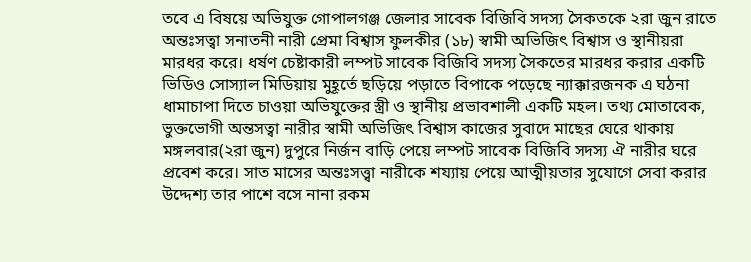তবে এ বিষয়ে অভিযুক্ত গোপালগঞ্জ জেলার সাবেক বিজিবি সদস্য সৈকতকে ২রা জুন রাতে অন্তঃসত্বা সনাতনী নারী প্রেমা বিশ্বাস ফুলকীর (১৮) স্বামী অভিজিৎ বিশ্বাস ও স্থানীয়রা মারধর করে। ধর্ষণ চেষ্টাকারী লম্পট সাবেক বিজিবি সদস্য সৈকতের মারধর করার একটি ভিডিও সোস্যাল মিডিয়ায় মুহূর্তে ছড়িয়ে পড়াতে বিপাকে পড়েছে ন্যাক্কারজনক এ ঘঠনা ধামাচাপা দিতে চাওয়া অভিযুক্তের স্ত্রী ও স্থানীয় প্রভাবশালী একটি মহল। তথ্য মোতাবেক, ভুক্তভোগী অন্তসত্বা নারীর স্বামী অভিজিৎ বিশ্বাস কাজের সুবাদে মাছের ঘেরে থাকায় মঙ্গলবার(২রা জুন) দুপুরে নির্জন বাড়ি পেয়ে লম্পট সাবেক বিজিবি সদস্য ঐ নারীর ঘরে প্রবেশ করে। সাত মাসের অন্তঃসত্ত্বা নারীকে শয্যায় পেয়ে আত্মীয়তার সুযোগে সেবা করার উদ্দেশ্য তার পাশে বসে নানা রকম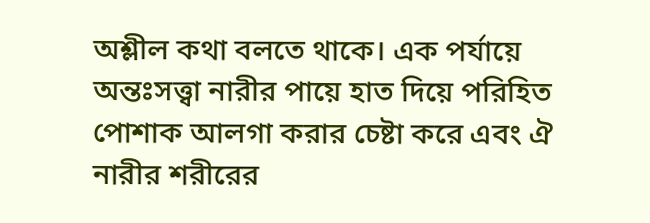অশ্লীল কথা বলতে থাকে। এক পর্যায়ে অন্তঃসত্ত্বা নারীর পায়ে হাত দিয়ে পরিহিত পোশাক আলগা করার চেষ্টা করে এবং ঐ নারীর শরীরের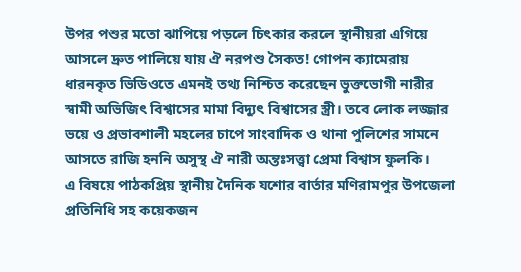উপর পশুর মতো ঝাপিয়ে পড়লে চিৎকার করলে স্থানীয়রা এগিয়ে আসলে দ্রুত পালিয়ে যায় ঐ নরপশু সৈকত! গোপন ক্যামেরায় ধারনকৃত ভিডিওতে এমনই তথ্য নিশ্চিত করেছেন ভুক্তভোগী নারীর স্বামী অভিজিৎ বিশ্বাসের মামা বিদ্যুৎ বিশ্বাসের স্ত্রী। তবে লোক লজ্জার ভয়ে ও প্রভাবশালী মহলের চাপে সাংবাদিক ও থানা পুলিশের সামনে আসতে রাজি হননি অসুস্থ ঐ নারী অন্তঃসত্ত্বা প্রেমা বিশ্বাস ফুলকি।
এ বিষয়ে পাঠকপ্রিয় স্থানীয় দৈনিক যশোর বার্তার মণিরামপুর উপজেলা প্রতিনিধি সহ কয়েকজন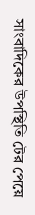সাংবাদিকের উপস্থিতি টের পেয়ে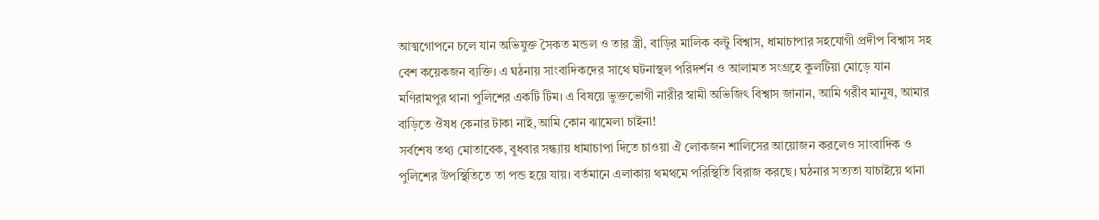আত্মগোপনে চলে যান অভিযুক্ত সৈকত মন্ডল ও তার স্ত্রী, বাড়ির মালিক বল্টু বিশ্বাস, ধামাচাপার সহযোগী প্রদীপ বিশ্বাস সহ বেশ কয়েকজন ব্যক্তি। এ ঘঠনায় সাংবাদিকদের সাথে ঘটনাস্থল পরিদর্শন ও আলামত সংগ্রহে কুলটিয়া মোড়ে যান মণিরামপুর থানা পুলিশের একটি টিম। এ বিষয়ে ভুক্তভোগী নারীর স্বামী অভিজিৎ বিশ্বাস জানান, আমি গরীব মানুষ, আমার বাড়িতে ঔষধ কেনার টাকা নাই,আমি কোন ঝামেলা চাইনা!
সর্বশেষ তথ্য মোতাবেক, বুধবার সন্ধ্যায় ধামাচাপা দিতে চাওয়া ঐ লোকজন শালিসের আয়োজন করলেও সাংবাদিক ও পুলিশের উপস্থিতিতে তা পন্ড হয়ে যায়। বর্তমানে এলাকায় থমথমে পরিস্থিতি বিরাজ করছে। ঘঠনার সত্যতা যাচাইয়ে থানা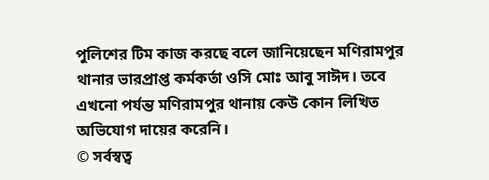পুলিশের টিম কাজ করছে বলে জানিয়েছেন মণিরামপুর থানার ভারপ্রাপ্ত কর্মকর্তা ওসি মোঃ আবু সাঈদ। তবে এখনো পর্যন্ত মণিরামপুর থানায় কেউ কোন লিখিত অভিযোগ দায়ের করেনি।
© সর্বস্বত্ব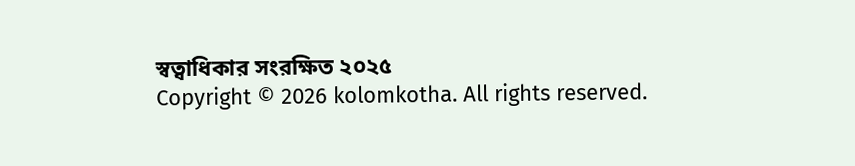স্বত্বাধিকার সংরক্ষিত ২০২৫
Copyright © 2026 kolomkotha. All rights reserved.